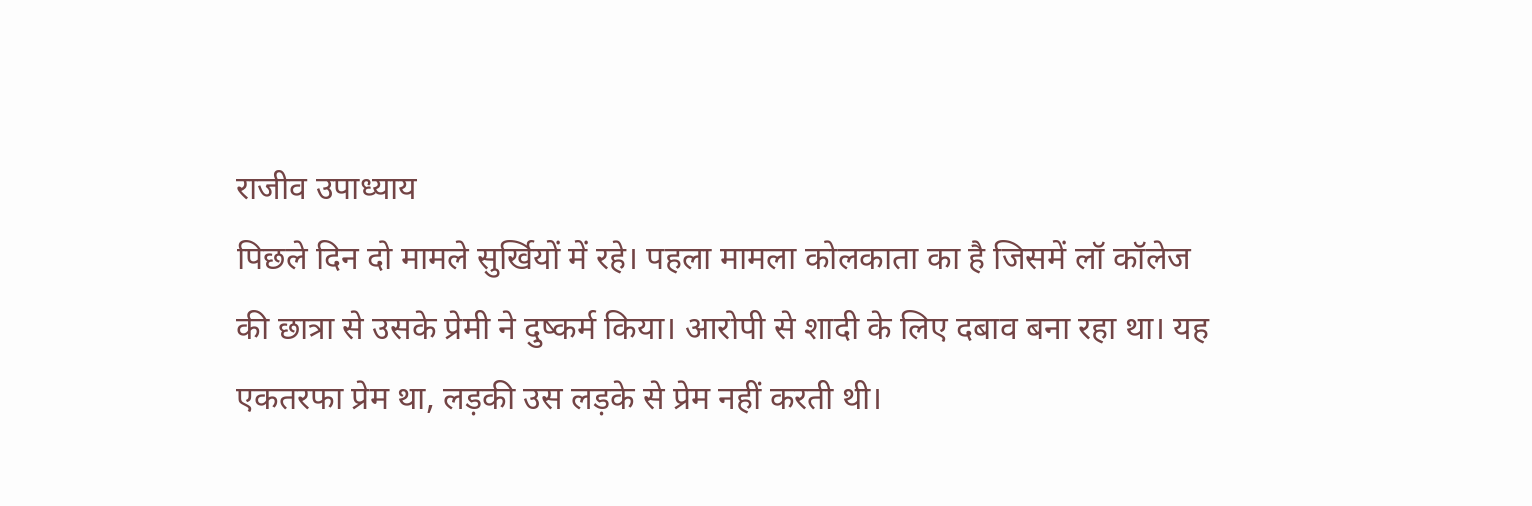राजीव उपाध्याय
पिछले दिन दो मामले सुर्खियों में रहे। पहला मामला कोलकाता का है जिसमें लॉ कॉलेज की छात्रा से उसके प्रेमी ने दुष्कर्म किया। आरोपी से शादी के लिए दबाव बना रहा था। यह एकतरफा प्रेम था, लड़की उस लड़के से प्रेम नहीं करती थी।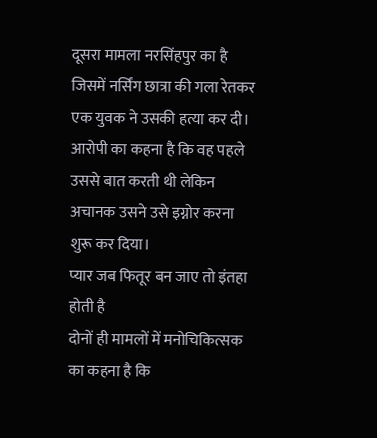दूसरा मामला नरसिंहपुर का है जिसमें नर्सिंग छात्रा की गला रेतकर एक युवक ने उसकी हत्या कर दी। आरोपी का कहना है कि वह पहले उससे बात करती थी लेकिन अचानक उसने उसे इग्नोर करना शुरू कर दिया।
प्यार जब फितूर बन जाए तो इंतहा होती है
दोनों ही मामलों में मनोचिकित्सक का कहना है कि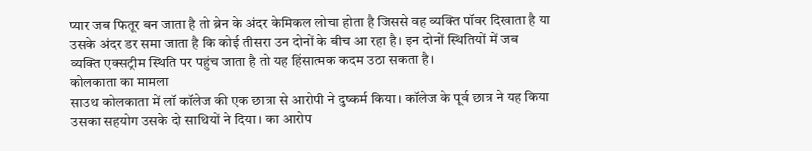प्यार जब फितूर बन जाता है तो ब्रेन के अंदर केमिकल लोचा होता है जिससे वह व्यक्ति पॉवर दिखाता है या उसके अंदर डर समा जाता है कि कोई तीसरा उन दोनों के बीच आ रहा है। इन दोनों स्थितियों में जब व्यक्ति एक्सट्रीम स्थिति पर पहुंच जाता है तो यह हिंसात्मक कदम उठा सकता है।
कोलकाता का मामला
साउथ कोलकाता में लॉ कॉलेज की एक छात्रा से आरोपी ने दुष्कर्म किया। कॉलेज के पूर्व छात्र ने यह किया उसका सहयोग उसके दो साथियों ने दिया। का आरोप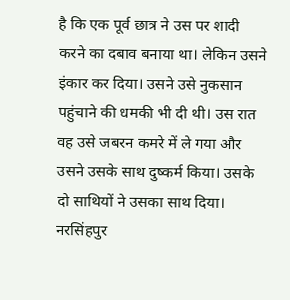है कि एक पूर्व छात्र ने उस पर शादी करने का दबाव बनाया था। लेकिन उसने इंकार कर दिया। उसने उसे नुकसान पहुंचाने की धमकी भी दी थी। उस रात वह उसे जबरन कमरे में ले गया और उसने उसके साथ दुष्कर्म किया। उसके दो साथियों ने उसका साथ दिया।
नरसिंहपुर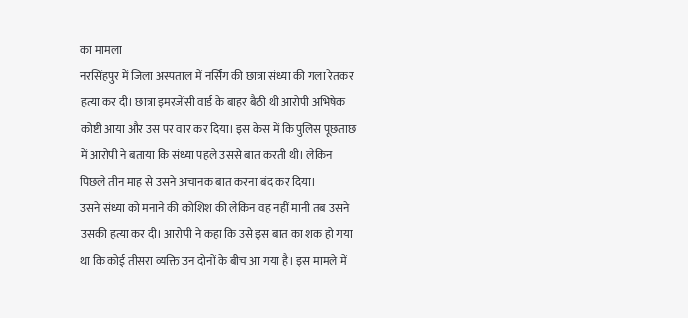का मामला
नरसिंहपुर में जिला अस्पताल में नर्सिंग की छात्रा संध्या की गला रेतकर हत्या कर दी। छात्रा इमरजेंसी वार्ड के बाहर बैठी थी आरोपी अभिषेक कोष्टी आया और उस पर वार कर दिया। इस केस में कि पुलिस पूछताछ में आरोपी ने बताया कि संध्या पहले उससे बात करती थी। लेकिन पिछले तीन माह से उसने अचानक बात करना बंद कर दिया।
उसने संध्या को मनाने की कोशिश की लेकिन वह नहीं मानी तब उसने उसकी हत्या कर दी। आरोपी ने कहा कि उसे इस बात का शक हो गया था कि कोई तीसरा व्यक्ति उन दोनों के बीच आ गया है। इस मामले में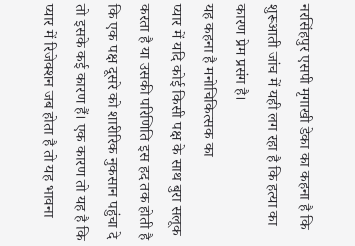नरसिंहपुर एसपी मृगाखी डेका का कहना है कि शुरूआती जांच में यही लग रहा है कि हत्या का कारण प्रेम प्रसंग है।
यह कहना है मनोचिकित्सक का
प्यार में यदि कोई किसी पक्ष के साथ बुरा सलूक करता है या उसकी परिणिति इस हद तक होती है कि एक पक्ष दूसरे को शारीरिक नुकसान पहुंचा दे तो इसके कई कारण हैं। एक कारण तो यह है कि प्यार में रिजेक्शन जब होता है तो यह भावना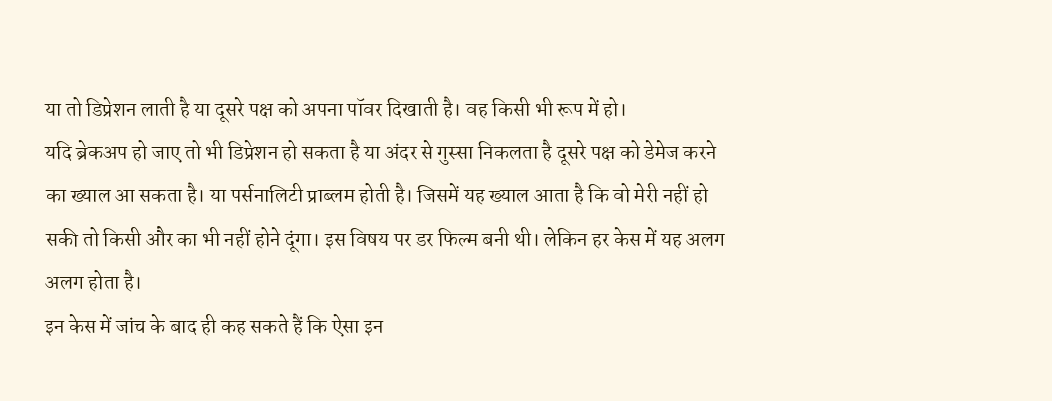या तो डिप्रेशन लाती है या दूसरे पक्ष को अपना पॉवर दिखाती है। वह किसी भी रूप में हो।
यदि ब्रेकअप हो जाए तो भी डिप्रेशन हो सकता है या अंदर से गुस्सा निकलता है दूसरे पक्ष को डेमेज करने का ख्याल आ सकता है। या पर्सनालिटी प्राब्लम होती है। जिसमें यह ख्याल आता है कि वो मेरी नहीं हो सकी तो किसी और का भी नहीं होने दूंगा। इस विषय पर डर फिल्म बनी थी। लेकिन हर केस में यह अलग अलग होता है।
इन केस में जांच के बाद ही कह सकते हैं कि ऐसा इन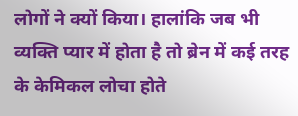लोगों ने क्यों किया। हालांकि जब भी व्यक्ति प्यार में होता है तो ब्रेन में कई तरह के केमिकल लोचा होते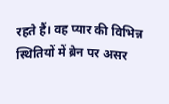रहते हैं। वह प्यार की विभिन्न स्थितियों में ब्रेन पर असर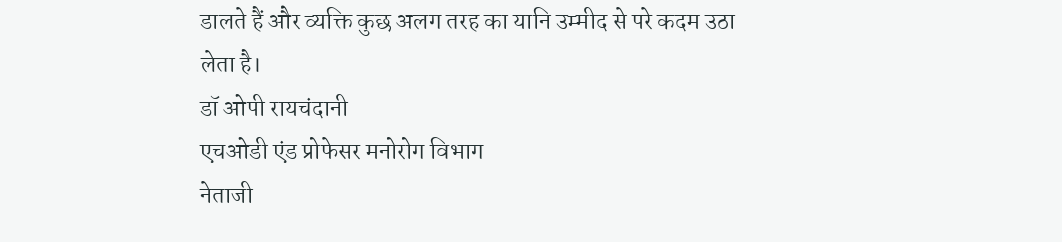डालते हैं और व्यक्ति कुछ अलग तरह का यानि उम्मीद से परे कदम उठा लेता है।
डॉ ओपी रायचंदानी
एचओडी एंड प्रोफेसर मनोरोग विभाग
नेताजी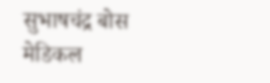सुभाषचंद्र बोस मेडिकल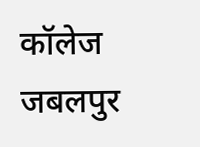कॉलेज जबलपुर